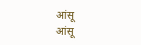आंसू
आंसू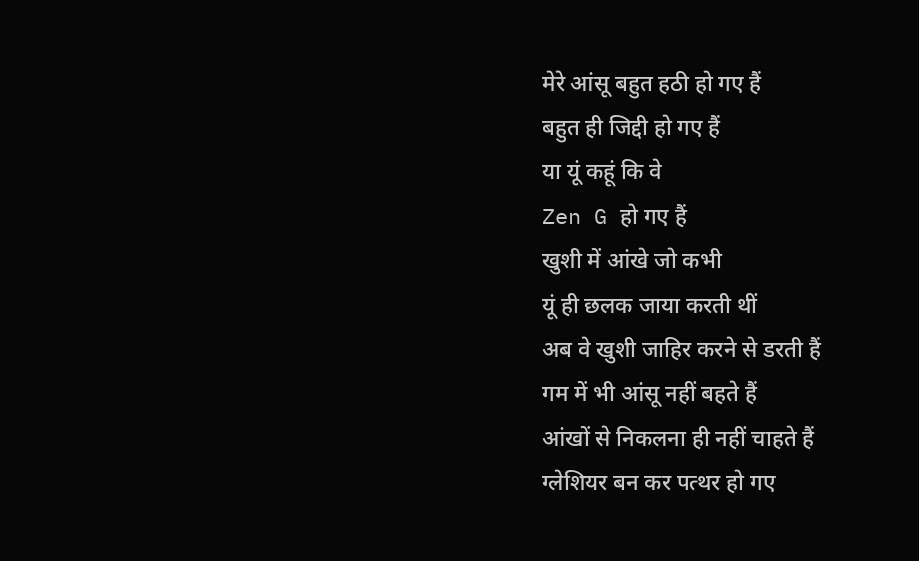मेरे आंसू बहुत हठी हो गए हैं
बहुत ही जिद्दी हो गए हैं
या यूं कहूं कि वे
Zen G हो गए हैं
खुशी में आंखे जो कभी
यूं ही छलक जाया करती थीं
अब वे खुशी जाहिर करने से डरती हैं
गम में भी आंसू नहीं बहते हैं
आंखों से निकलना ही नहीं चाहते हैं
ग्लेशियर बन कर पत्थर हो गए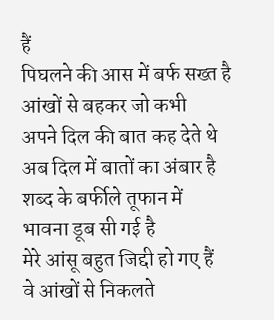हैं
पिघलने की आस में बर्फ सख्त है
आंखों से बहकर जो कभी
अपने दिल की बात कह देते थे
अब दिल में बातों का अंबार है
शब्द के बर्फीले तूफान में
भावना डूब सी गई है
मेरे आंसू बहुत जिद्दी हो गए हैं
वे आंखों से निकलते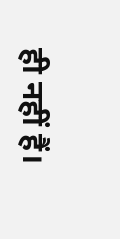ही नहीं हैं।